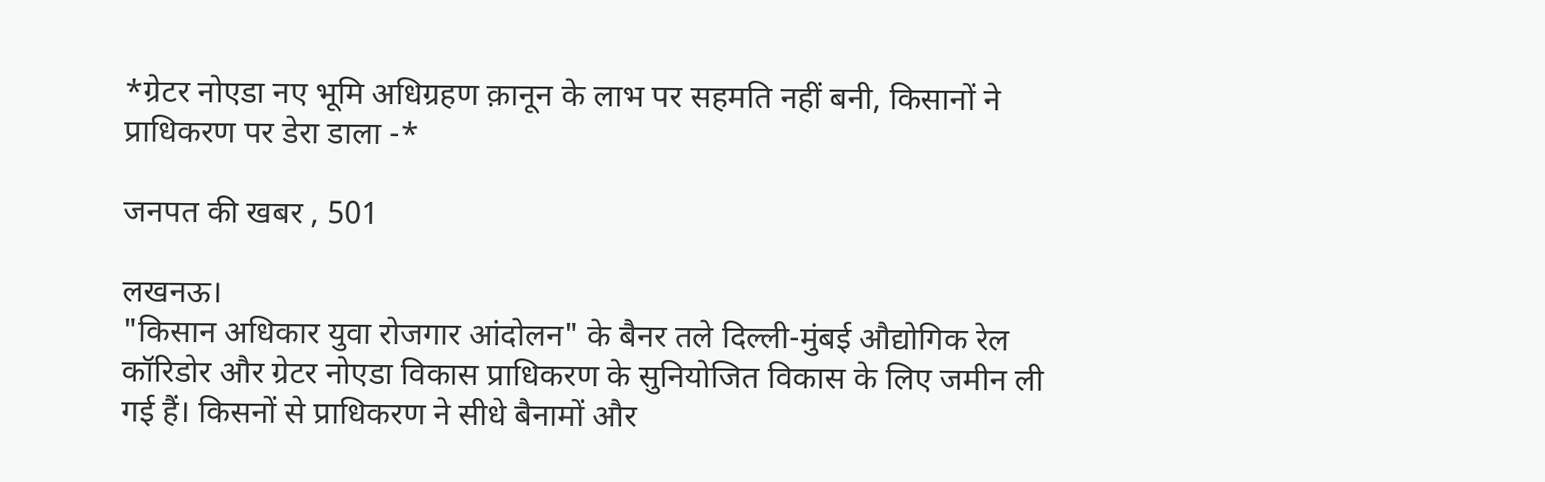*ग्रेटर नोएडा नए भूमि अधिग्रहण क़ानून के लाभ पर सहमति नहीं बनी, किसानों ने प्राधिकरण पर डेरा डाला -*

जनपत की खबर , 501

लखनऊ।
"किसान अधिकार युवा रोजगार आंदोलन" के बैनर तले दिल्ली-मुंबई औद्योगिक रेल कॉरिडोर और ग्रेटर नोएडा विकास प्राधिकरण के सुनियोजित विकास के लिए जमीन ली गई हैं। किसनों से प्राधिकरण ने सीधे बैनामों और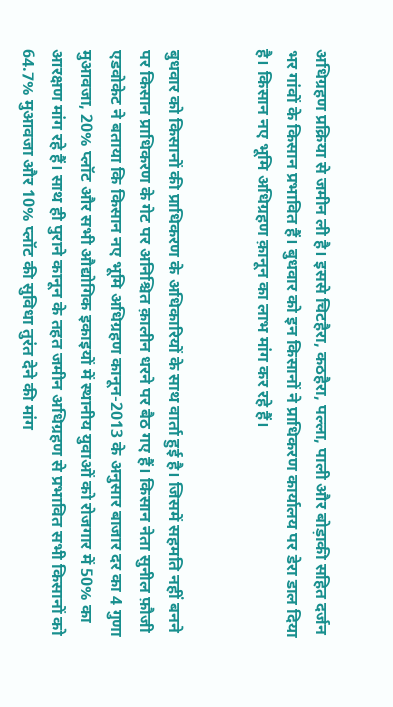अधिग्रहण प्रक्रिया से जमीन ली है। इससे चिटहैरा, कठहैरा, पल्ला, पाली और बोड़ाकी सहित दर्जन भर गांवों के किसान प्रभावित हैं। बुधवार को इन किसानों ने प्राधिकरण कार्यालय पर डेरा डाल दिया है। किसान नए भूमि अधिग्रहण क़ानून का लाभ मांग कर रहे हैं।


बुधवार को किसानों की प्राधिकरण के अधिकारियों के साथ वार्ता हुई है। जिसमें सहमति नहीं बनने पर किसान प्राधिकरण के गेट पर अनिश्चित क़ालीन धरने पर बैठ गए हैं। किसान नेता सुनील फ़ौजी एडवोकेट ने बताया कि किसान नए भूमि अधिग्रहण कानून-2013 के अनुसार बाजार दर का 4 गुणा मुआवजा, 20% प्लॉट और सभी औद्योगिक इकाइयों में स्थानीय युवाओं को रोजगार में 50% का आरक्षण मांग रहे हैं। साथ ही पुराने कानून के तहत जमीन अधिग्रहण से प्रभावित सभी किसानों को 64.7% मुआवजा और 10% प्लॉट की सुविधा तुरंत देने की मांग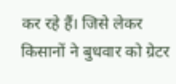कर रहे हैं। जिसे लेकर किसानों ने बुधवार को ग्रेटर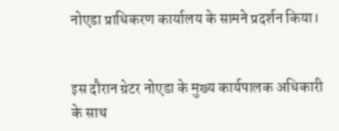नोएडा प्राधिकरण कार्यालय के सामने प्रदर्शन किया।


इस दौरान ग्रेटर नोएडा के मुख्य कार्यपालक अधिकारी के साथ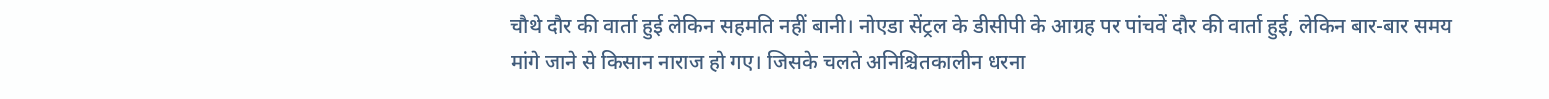चौथे दौर की वार्ता हुई लेकिन सहमति नहीं बानी। नोएडा सेंट्रल के डीसीपी के आग्रह पर पांचवें दौर की वार्ता हुई, लेकिन बार-बार समय मांगे जाने से किसान नाराज हो गए। जिसके चलते अनिश्चितकालीन धरना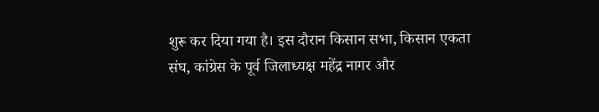शुरू कर दिया गया है। इस दौरान किसान सभा, किसान एकता संघ, कांग्रेस के पूर्व जिलाध्यक्ष महेंद्र नागर और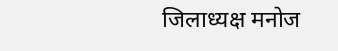जिलाध्यक्ष मनोज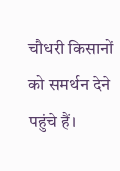चौधरी किसानों को समर्थन देने पहुंचे हैं।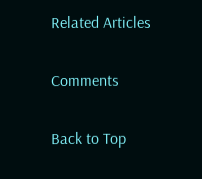Related Articles

Comments

Back to Top